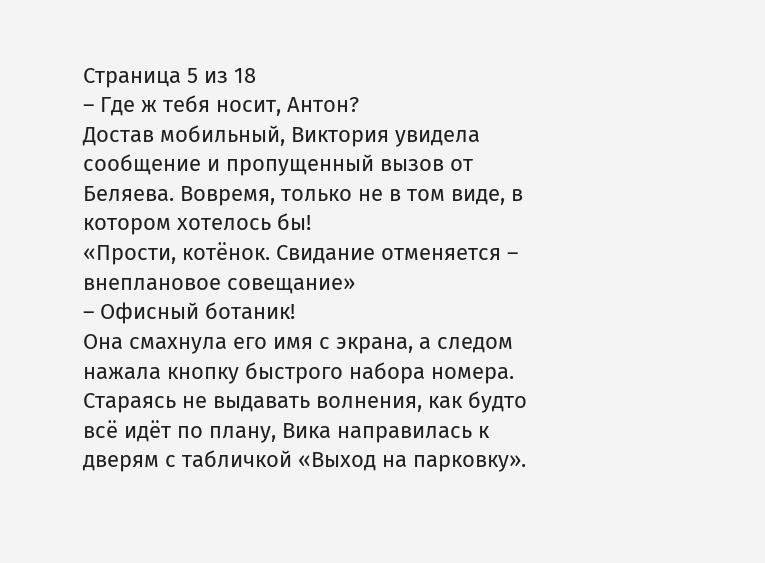Страница 5 из 18
– Где ж тебя носит, Антон?
Достав мобильный, Виктория увидела сообщение и пропущенный вызов от Беляева. Вовремя, только не в том виде, в котором хотелось бы!
«Прости, котёнок. Свидание отменяется – внеплановое совещание»
– Офисный ботаник!
Она смахнула его имя с экрана, а следом нажала кнопку быстрого набора номера. Стараясь не выдавать волнения, как будто всё идёт по плану, Вика направилась к дверям с табличкой «Выход на парковку».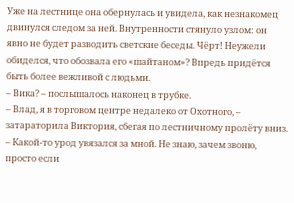Уже на лестнице она обернулась и увидела, как незнакомец двинулся следом за ней. Внутренности стянуло узлом: он явно не будет разводить светские беседы. Чёрт! Неужели обиделся, что обозвала его «шайтаном»? Впредь придётся быть более вежливой с людьми.
– Вика? – послышалось наконец в трубке.
– Влад, я в торговом центре недалеко от Охотного, – затараторила Виктория, сбегая по лестничному пролёту вниз. – Какой-то урод увязался за мной. Не знаю, зачем звоню, просто если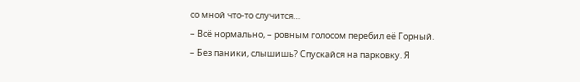со мной что-то случится…
– Всё нормально, – ровным голосом перебил её Горный. – Без паники, слышишь? Спускайся на парковку. Я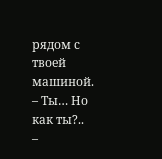рядом с твоей машиной.
– Ты… Но как ты?..
–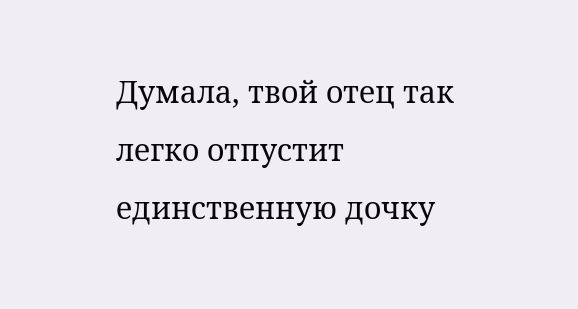Думала, твой отец так легко отпустит единственную дочку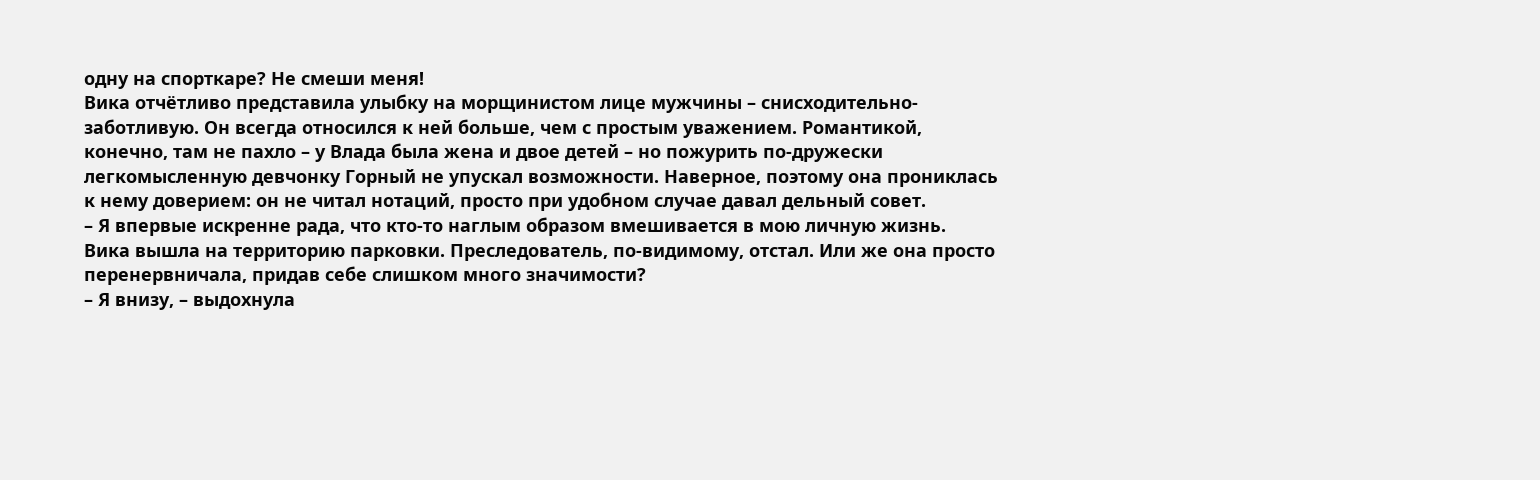одну на спорткаре? Не смеши меня!
Вика отчётливо представила улыбку на морщинистом лице мужчины – снисходительно-заботливую. Он всегда относился к ней больше, чем с простым уважением. Романтикой, конечно, там не пахло – у Влада была жена и двое детей – но пожурить по-дружески легкомысленную девчонку Горный не упускал возможности. Наверное, поэтому она прониклась к нему доверием: он не читал нотаций, просто при удобном случае давал дельный совет.
– Я впервые искренне рада, что кто-то наглым образом вмешивается в мою личную жизнь.
Вика вышла на территорию парковки. Преследователь, по-видимому, отстал. Или же она просто перенервничала, придав себе слишком много значимости?
– Я внизу, – выдохнула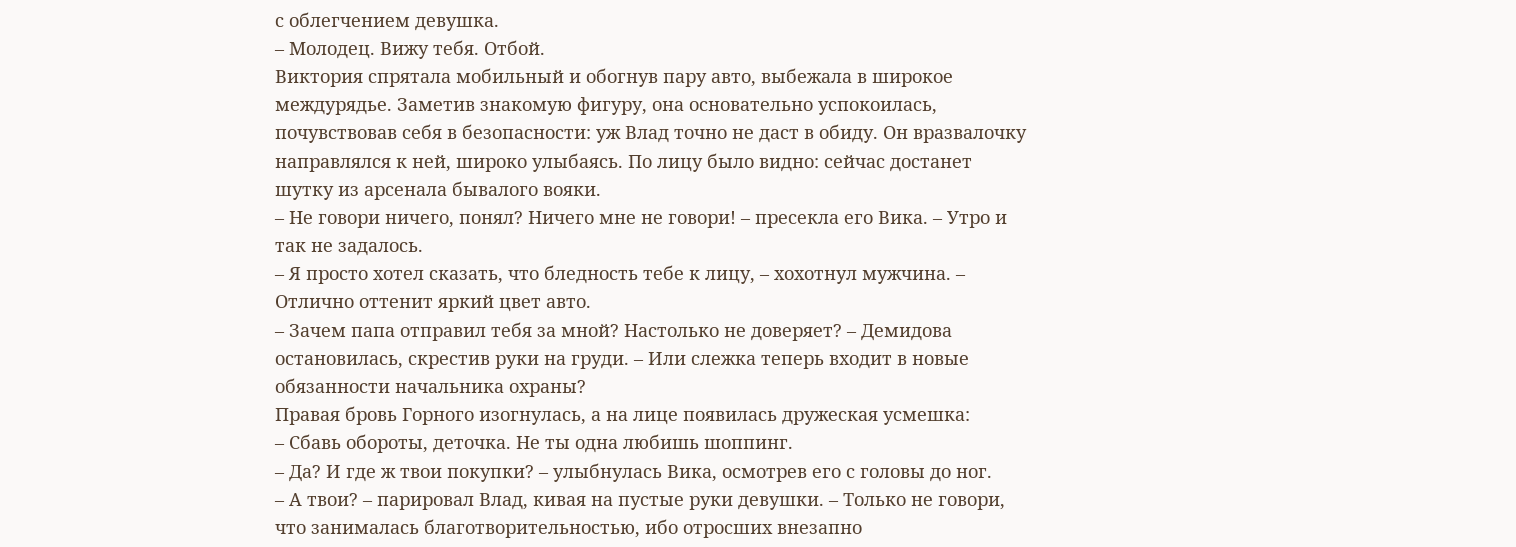с облегчением девушка.
– Молодец. Вижу тебя. Отбой.
Виктория спрятала мобильный и обогнув пару авто, выбежала в широкое междурядье. Заметив знакомую фигуру, она основательно успокоилась, почувствовав себя в безопасности: уж Влад точно не даст в обиду. Он вразвалочку направлялся к ней, широко улыбаясь. По лицу было видно: сейчас достанет шутку из арсенала бывалого вояки.
– Не говори ничего, понял? Ничего мне не говори! – пресекла его Вика. – Утро и так не задалось.
– Я просто хотел сказать, что бледность тебе к лицу, – хохотнул мужчина. – Отлично оттенит яркий цвет авто.
– Зачем папа отправил тебя за мной? Настолько не доверяет? – Демидова остановилась, скрестив руки на груди. – Или слежка теперь входит в новые обязанности начальника охраны?
Правая бровь Горного изогнулась, а на лице появилась дружеская усмешка:
– Сбавь обороты, деточка. Не ты одна любишь шоппинг.
– Да? И где ж твои покупки? – улыбнулась Вика, осмотрев его с головы до ног.
– А твои? – парировал Влад, кивая на пустые руки девушки. – Только не говори, что занималась благотворительностью, ибо отросших внезапно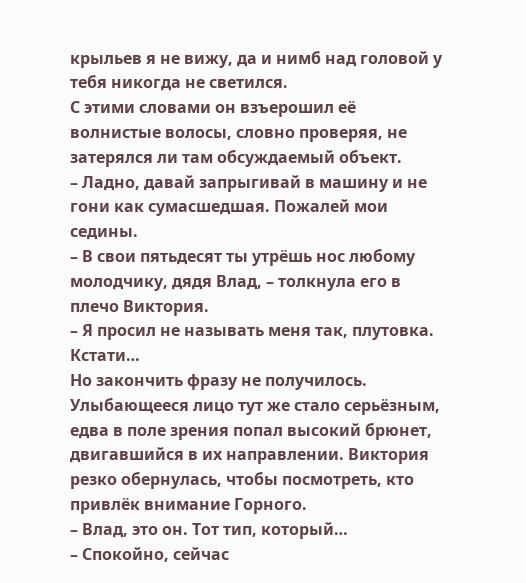крыльев я не вижу, да и нимб над головой у тебя никогда не светился.
С этими словами он взъерошил её волнистые волосы, словно проверяя, не затерялся ли там обсуждаемый объект.
– Ладно, давай запрыгивай в машину и не гони как сумасшедшая. Пожалей мои седины.
– В свои пятьдесят ты утрёшь нос любому молодчику, дядя Влад, – толкнула его в плечо Виктория.
– Я просил не называть меня так, плутовка. Кстати…
Но закончить фразу не получилось. Улыбающееся лицо тут же стало серьёзным, едва в поле зрения попал высокий брюнет, двигавшийся в их направлении. Виктория резко обернулась, чтобы посмотреть, кто привлёк внимание Горного.
– Влад, это он. Тот тип, который…
– Спокойно, сейчас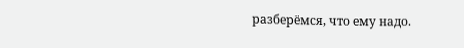разберёмся, что ему надо.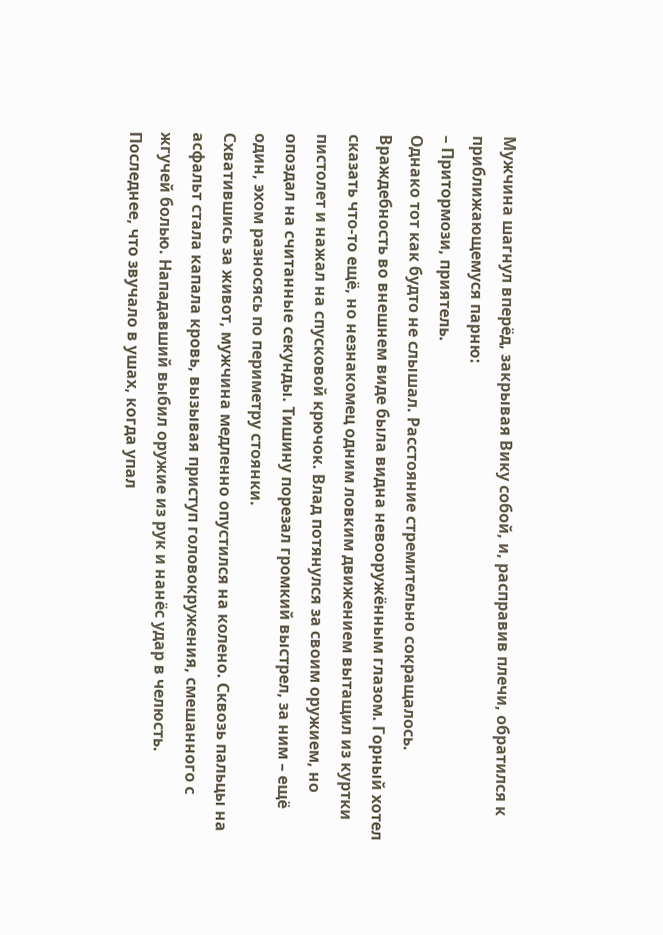Мужчина шагнул вперёд, закрывая Вику собой, и, расправив плечи, обратился к приближающемуся парню:
– Притормози, приятель.
Однако тот как будто не слышал. Расстояние стремительно сокращалось. Враждебность во внешнем виде была видна невооружённым глазом. Горный хотел сказать что-то ещё, но незнакомец одним ловким движением вытащил из куртки пистолет и нажал на спусковой крючок. Влад потянулся за своим оружием, но опоздал на считанные секунды. Тишину порезал громкий выстрел, за ним – ещё один, эхом разносясь по периметру стоянки.
Схватившись за живот, мужчина медленно опустился на колено. Сквозь пальцы на асфальт стала капала кровь, вызывая приступ головокружения, смешанного с жгучей болью. Нападавший выбил оружие из рук и нанёс удар в челюсть. Последнее, что звучало в ушах, когда упал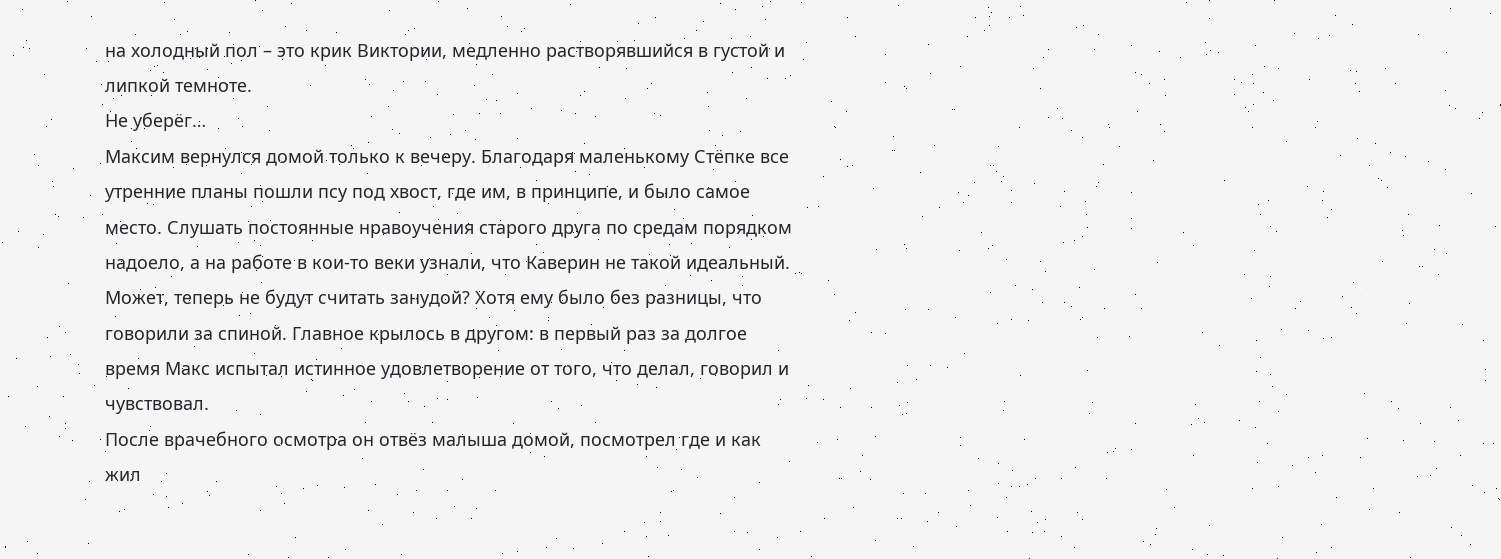на холодный пол – это крик Виктории, медленно растворявшийся в густой и липкой темноте.
Не уберёг…
Максим вернулся домой только к вечеру. Благодаря маленькому Стёпке все утренние планы пошли псу под хвост, где им, в принципе, и было самое место. Слушать постоянные нравоучения старого друга по средам порядком надоело, а на работе в кои-то веки узнали, что Каверин не такой идеальный. Может, теперь не будут считать занудой? Хотя ему было без разницы, что говорили за спиной. Главное крылось в другом: в первый раз за долгое время Макс испытал истинное удовлетворение от того, что делал, говорил и чувствовал.
После врачебного осмотра он отвёз малыша домой, посмотрел где и как жил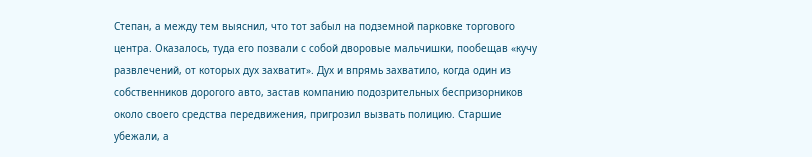Степан, а между тем выяснил, что тот забыл на подземной парковке торгового центра. Оказалось, туда его позвали с собой дворовые мальчишки, пообещав «кучу развлечений, от которых дух захватит». Дух и впрямь захватило, когда один из собственников дорогого авто, застав компанию подозрительных беспризорников около своего средства передвижения, пригрозил вызвать полицию. Старшие убежали, а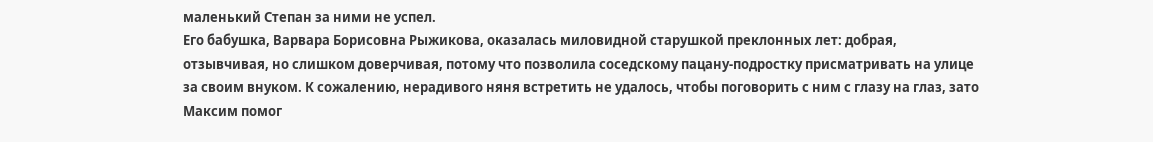маленький Степан за ними не успел.
Его бабушка, Варвара Борисовна Рыжикова, оказалась миловидной старушкой преклонных лет: добрая, отзывчивая, но слишком доверчивая, потому что позволила соседскому пацану-подростку присматривать на улице за своим внуком. К сожалению, нерадивого няня встретить не удалось, чтобы поговорить с ним с глазу на глаз, зато Максим помог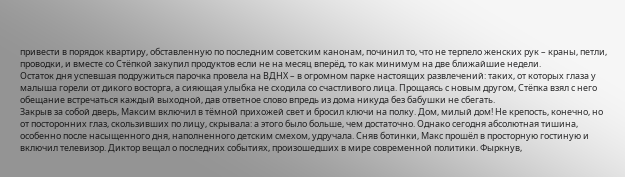привести в порядок квартиру, обставленную по последним советским канонам, починил то, что не терпело женских рук – краны, петли, проводки, и вместе со Стёпкой закупил продуктов если не на месяц вперёд, то как минимум на две ближайшие недели.
Остаток дня успевшая подружиться парочка провела на ВДНХ – в огромном парке настоящих развлечений: таких, от которых глаза у малыша горели от дикого восторга, а сияющая улыбка не сходила со счастливого лица. Прощаясь с новым другом, Стёпка взял с него обещание встречаться каждый выходной, дав ответное слово впредь из дома никуда без бабушки не сбегать.
Закрыв за собой дверь, Максим включил в тёмной прихожей свет и бросил ключи на полку. Дом, милый дом! Не крепость, конечно, но от посторонних глаз, скользивших по лицу, скрывала: а этого было больше, чем достаточно. Однако сегодня абсолютная тишина, особенно после насыщенного дня, наполненного детским смехом, удручала. Сняв ботинки, Макс прошёл в просторную гостиную и включил телевизор. Диктор вещал о последних событиях, произошедших в мире современной политики. Фыркнув,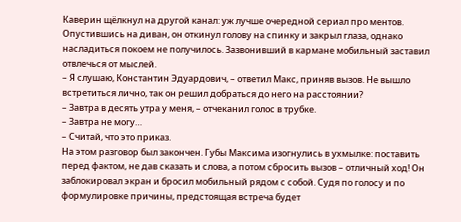Каверин щёлкнул на другой канал: уж лучше очередной сериал про ментов.
Опустившись на диван, он откинул голову на спинку и закрыл глаза, однако насладиться покоем не получилось. Зазвонивший в кармане мобильный заставил отвлечься от мыслей.
– Я слушаю, Константин Эдуардович, – ответил Макс, приняв вызов. Не вышло встретиться лично, так он решил добраться до него на расстоянии?
– Завтра в десять утра у меня, – отчеканил голос в трубке.
– Завтра не могу…
– Считай, что это приказ.
На этом разговор был закончен. Губы Максима изогнулись в ухмылке: поставить перед фактом, не дав сказать и слова, а потом сбросить вызов – отличный ход! Он заблокировал экран и бросил мобильный рядом с собой. Судя по голосу и по формулировке причины, предстоящая встреча будет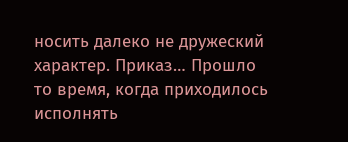носить далеко не дружеский характер. Приказ… Прошло то время, когда приходилось исполнять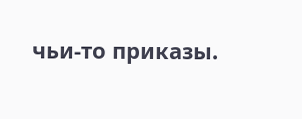чьи-то приказы.